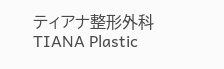ティアナ整形外科 TIANA Plastic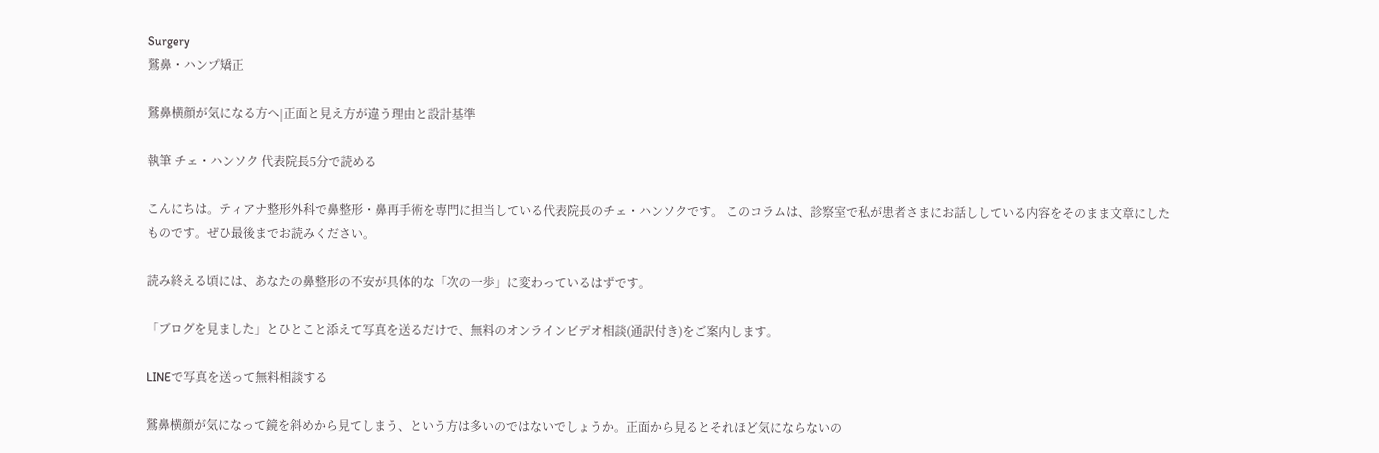Surgery
鷲鼻・ハンプ矯正

鷲鼻横顔が気になる方へ|正面と見え方が違う理由と設計基準

執筆 チェ・ハンソク 代表院長5分で読める

こんにちは。ティアナ整形外科で鼻整形・鼻再手術を専門に担当している代表院長のチェ・ハンソクです。 このコラムは、診察室で私が患者さまにお話ししている内容をそのまま文章にしたものです。ぜひ最後までお読みください。

読み終える頃には、あなたの鼻整形の不安が具体的な「次の一歩」に変わっているはずです。

「ブログを見ました」とひとこと添えて写真を送るだけで、無料のオンラインビデオ相談(通訳付き)をご案内します。

LINEで写真を送って無料相談する

鷲鼻横顔が気になって鏡を斜めから見てしまう、という方は多いのではないでしょうか。正面から見るとそれほど気にならないの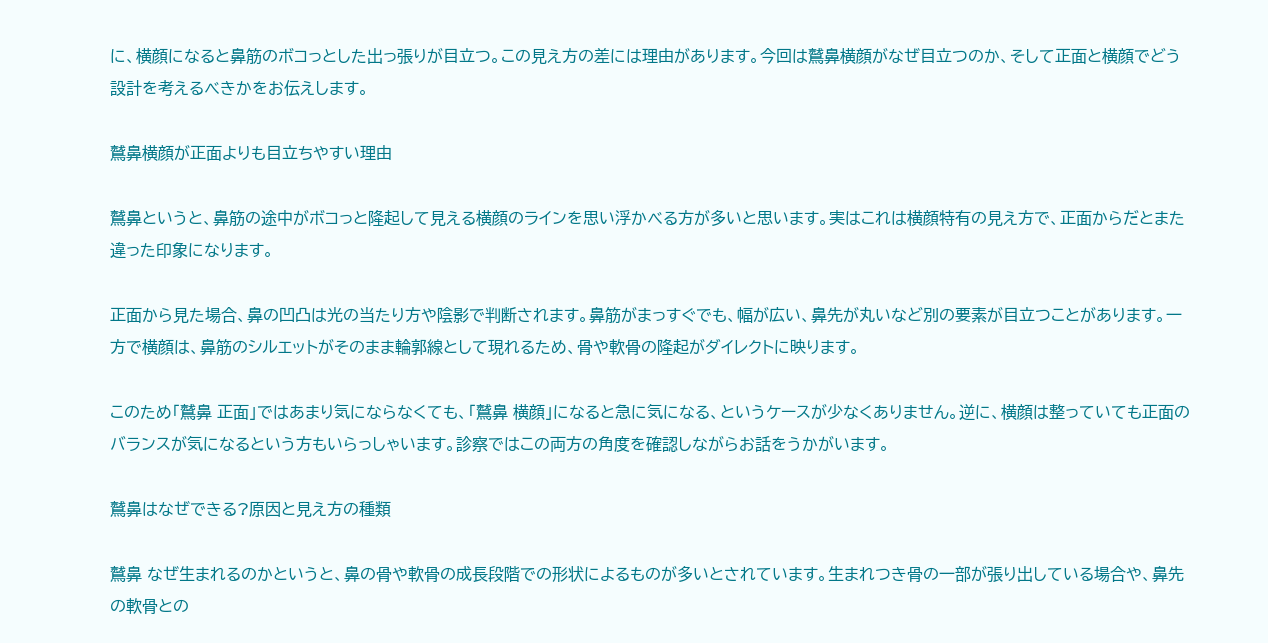に、横顔になると鼻筋のボコっとした出っ張りが目立つ。この見え方の差には理由があります。今回は鷲鼻横顔がなぜ目立つのか、そして正面と横顔でどう設計を考えるべきかをお伝えします。

鷲鼻横顔が正面よりも目立ちやすい理由

鷲鼻というと、鼻筋の途中がボコっと隆起して見える横顔のラインを思い浮かべる方が多いと思います。実はこれは横顔特有の見え方で、正面からだとまた違った印象になります。

正面から見た場合、鼻の凹凸は光の当たり方や陰影で判断されます。鼻筋がまっすぐでも、幅が広い、鼻先が丸いなど別の要素が目立つことがあります。一方で横顔は、鼻筋のシルエットがそのまま輪郭線として現れるため、骨や軟骨の隆起がダイレクトに映ります。

このため「鷲鼻 正面」ではあまり気にならなくても、「鷲鼻 横顔」になると急に気になる、というケースが少なくありません。逆に、横顔は整っていても正面のバランスが気になるという方もいらっしゃいます。診察ではこの両方の角度を確認しながらお話をうかがいます。

鷲鼻はなぜできる?原因と見え方の種類

鷲鼻 なぜ生まれるのかというと、鼻の骨や軟骨の成長段階での形状によるものが多いとされています。生まれつき骨の一部が張り出している場合や、鼻先の軟骨との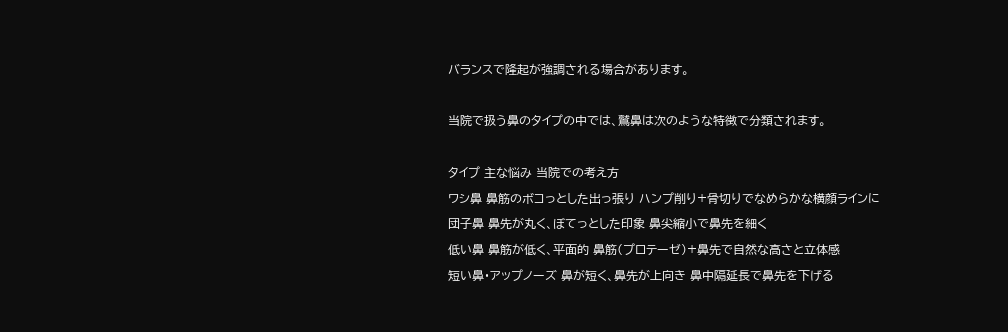バランスで隆起が強調される場合があります。

当院で扱う鼻のタイプの中では、鷲鼻は次のような特徴で分類されます。

タイプ 主な悩み 当院での考え方
ワシ鼻 鼻筋のボコっとした出っ張り ハンプ削り+骨切りでなめらかな横顔ラインに
団子鼻 鼻先が丸く、ぼてっとした印象 鼻尖縮小で鼻先を細く
低い鼻 鼻筋が低く、平面的 鼻筋(プロテーゼ)+鼻先で自然な高さと立体感
短い鼻・アップノーズ 鼻が短く、鼻先が上向き 鼻中隔延長で鼻先を下げる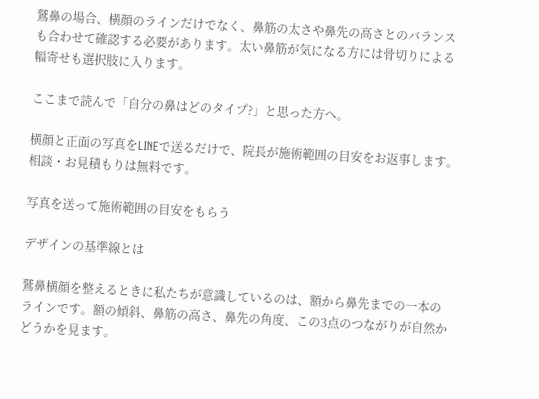鷲鼻の場合、横顔のラインだけでなく、鼻筋の太さや鼻先の高さとのバランスも合わせて確認する必要があります。太い鼻筋が気になる方には骨切りによる幅寄せも選択肢に入ります。

ここまで読んで「自分の鼻はどのタイプ?」と思った方へ。

横顔と正面の写真をLINEで送るだけで、院長が施術範囲の目安をお返事します。相談・お見積もりは無料です。

写真を送って施術範囲の目安をもらう

デザインの基準線とは

鷲鼻横顔を整えるときに私たちが意識しているのは、額から鼻先までの一本のラインです。額の傾斜、鼻筋の高さ、鼻先の角度、この3点のつながりが自然かどうかを見ます。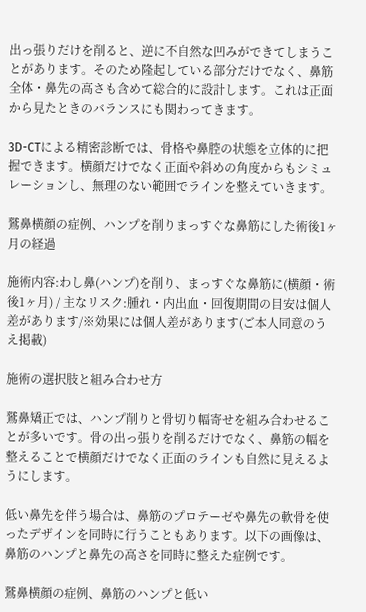出っ張りだけを削ると、逆に不自然な凹みができてしまうことがあります。そのため隆起している部分だけでなく、鼻筋全体・鼻先の高さも含めて総合的に設計します。これは正面から見たときのバランスにも関わってきます。

3D-CTによる精密診断では、骨格や鼻腔の状態を立体的に把握できます。横顔だけでなく正面や斜めの角度からもシミュレーションし、無理のない範囲でラインを整えていきます。

鷲鼻横顔の症例、ハンプを削りまっすぐな鼻筋にした術後1ヶ月の経過

施術内容:わし鼻(ハンプ)を削り、まっすぐな鼻筋に(横顔・術後1ヶ月) / 主なリスク:腫れ・内出血・回復期間の目安は個人差があります/※効果には個人差があります(ご本人同意のうえ掲載)

施術の選択肢と組み合わせ方

鷲鼻矯正では、ハンプ削りと骨切り幅寄せを組み合わせることが多いです。骨の出っ張りを削るだけでなく、鼻筋の幅を整えることで横顔だけでなく正面のラインも自然に見えるようにします。

低い鼻先を伴う場合は、鼻筋のプロテーゼや鼻先の軟骨を使ったデザインを同時に行うこともあります。以下の画像は、鼻筋のハンプと鼻先の高さを同時に整えた症例です。

鷲鼻横顔の症例、鼻筋のハンプと低い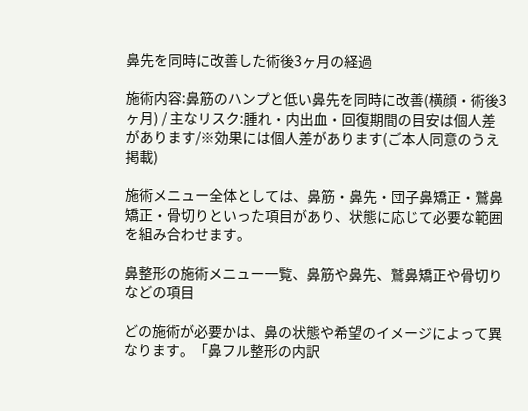鼻先を同時に改善した術後3ヶ月の経過

施術内容:鼻筋のハンプと低い鼻先を同時に改善(横顔・術後3ヶ月) / 主なリスク:腫れ・内出血・回復期間の目安は個人差があります/※効果には個人差があります(ご本人同意のうえ掲載)

施術メニュー全体としては、鼻筋・鼻先・団子鼻矯正・鷲鼻矯正・骨切りといった項目があり、状態に応じて必要な範囲を組み合わせます。

鼻整形の施術メニュー一覧、鼻筋や鼻先、鷲鼻矯正や骨切りなどの項目

どの施術が必要かは、鼻の状態や希望のイメージによって異なります。「鼻フル整形の内訳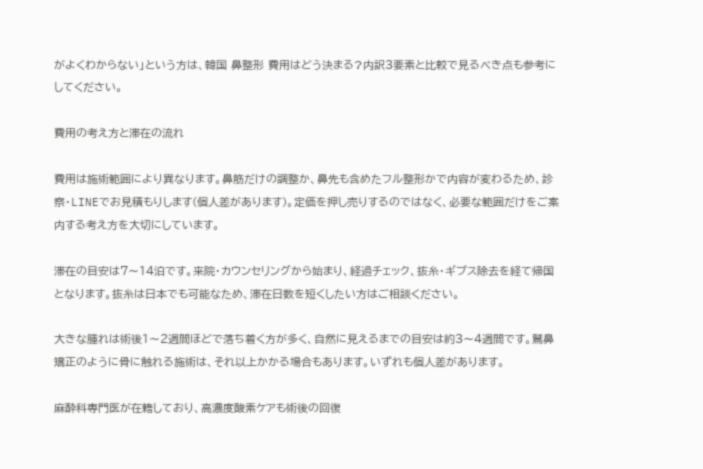がよくわからない」という方は、韓国 鼻整形 費用はどう決まる?内訳3要素と比較で見るべき点も参考にしてください。

費用の考え方と滞在の流れ

費用は施術範囲により異なります。鼻筋だけの調整か、鼻先も含めたフル整形かで内容が変わるため、診察・LINEでお見積もりします(個人差があります)。定価を押し売りするのではなく、必要な範囲だけをご案内する考え方を大切にしています。

滞在の目安は7〜14泊です。来院・カウンセリングから始まり、経過チェック、抜糸・ギプス除去を経て帰国となります。抜糸は日本でも可能なため、滞在日数を短くしたい方はご相談ください。

大きな腫れは術後1〜2週間ほどで落ち着く方が多く、自然に見えるまでの目安は約3〜4週間です。鷲鼻矯正のように骨に触れる施術は、それ以上かかる場合もあります。いずれも個人差があります。

麻酔科専門医が在籍しており、高濃度酸素ケアも術後の回復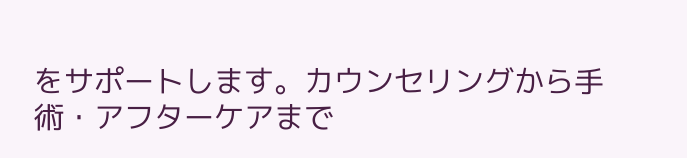をサポートします。カウンセリングから手術・アフターケアまで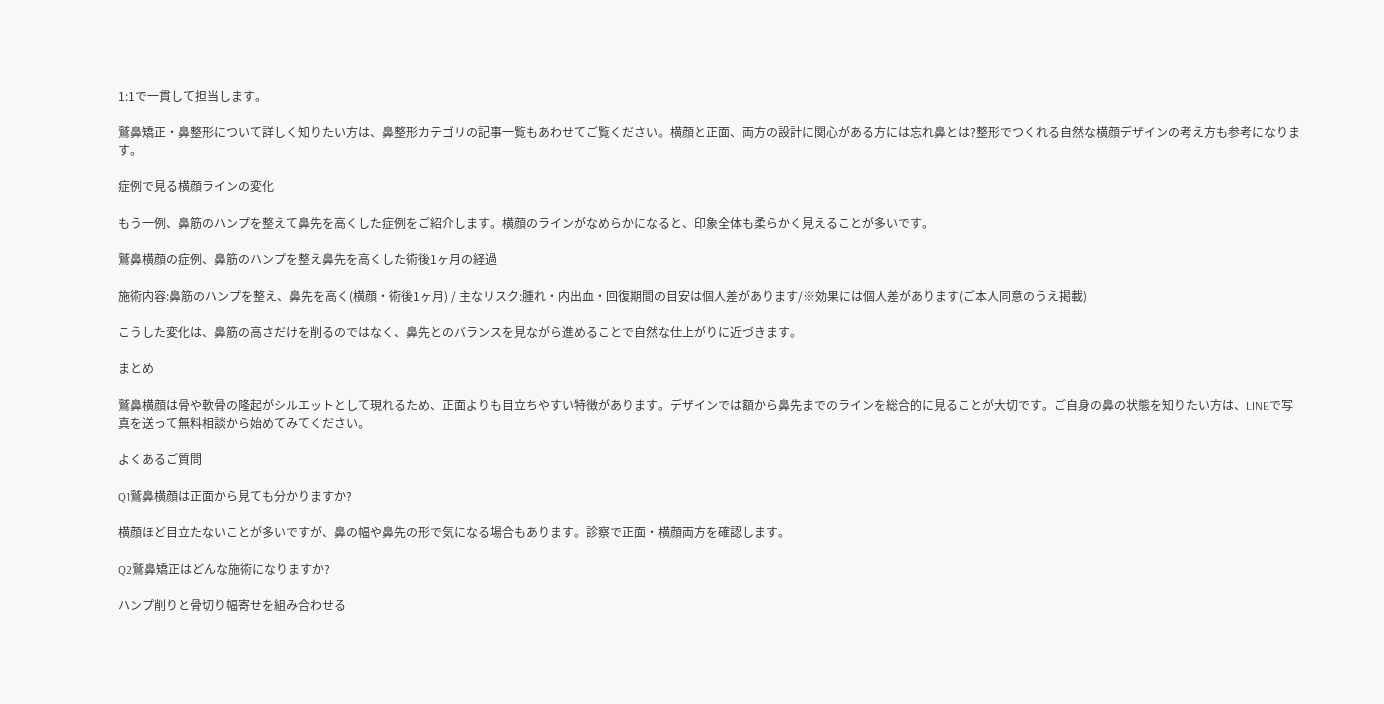1:1で一貫して担当します。

鷲鼻矯正・鼻整形について詳しく知りたい方は、鼻整形カテゴリの記事一覧もあわせてご覧ください。横顔と正面、両方の設計に関心がある方には忘れ鼻とは?整形でつくれる自然な横顔デザインの考え方も参考になります。

症例で見る横顔ラインの変化

もう一例、鼻筋のハンプを整えて鼻先を高くした症例をご紹介します。横顔のラインがなめらかになると、印象全体も柔らかく見えることが多いです。

鷲鼻横顔の症例、鼻筋のハンプを整え鼻先を高くした術後1ヶ月の経過

施術内容:鼻筋のハンプを整え、鼻先を高く(横顔・術後1ヶ月) / 主なリスク:腫れ・内出血・回復期間の目安は個人差があります/※効果には個人差があります(ご本人同意のうえ掲載)

こうした変化は、鼻筋の高さだけを削るのではなく、鼻先とのバランスを見ながら進めることで自然な仕上がりに近づきます。

まとめ

鷲鼻横顔は骨や軟骨の隆起がシルエットとして現れるため、正面よりも目立ちやすい特徴があります。デザインでは額から鼻先までのラインを総合的に見ることが大切です。ご自身の鼻の状態を知りたい方は、LINEで写真を送って無料相談から始めてみてください。

よくあるご質問

Q1鷲鼻横顔は正面から見ても分かりますか?

横顔ほど目立たないことが多いですが、鼻の幅や鼻先の形で気になる場合もあります。診察で正面・横顔両方を確認します。

Q2鷲鼻矯正はどんな施術になりますか?

ハンプ削りと骨切り幅寄せを組み合わせる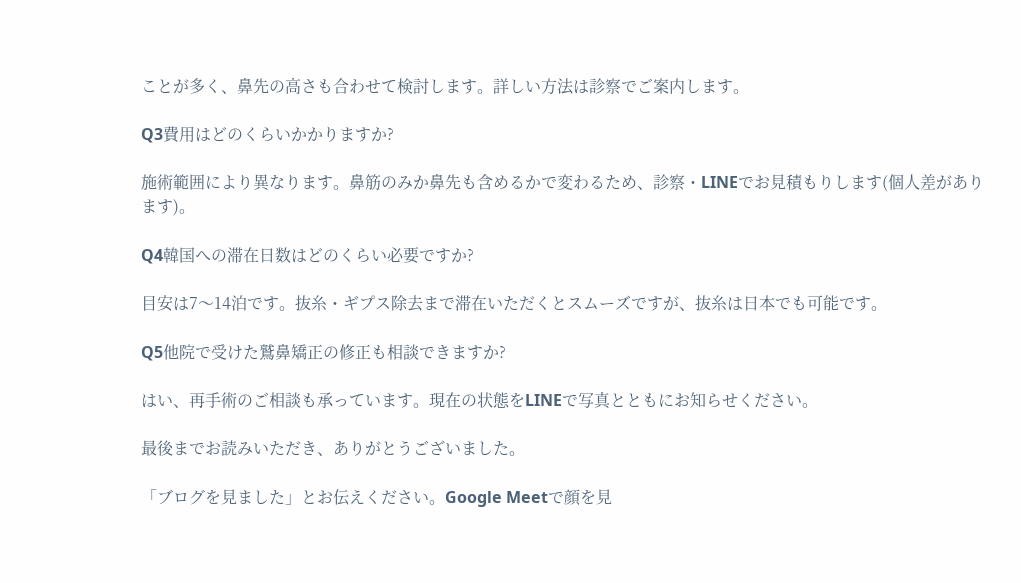ことが多く、鼻先の高さも合わせて検討します。詳しい方法は診察でご案内します。

Q3費用はどのくらいかかりますか?

施術範囲により異なります。鼻筋のみか鼻先も含めるかで変わるため、診察・LINEでお見積もりします(個人差があります)。

Q4韓国への滞在日数はどのくらい必要ですか?

目安は7〜14泊です。抜糸・ギプス除去まで滞在いただくとスムーズですが、抜糸は日本でも可能です。

Q5他院で受けた鷲鼻矯正の修正も相談できますか?

はい、再手術のご相談も承っています。現在の状態をLINEで写真とともにお知らせください。

最後までお読みいただき、ありがとうございました。

「ブログを見ました」とお伝えください。Google Meetで顔を見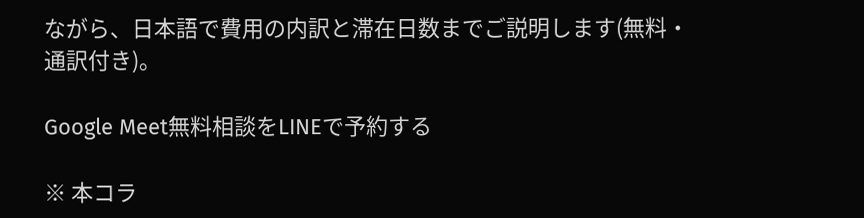ながら、日本語で費用の内訳と滞在日数までご説明します(無料・通訳付き)。

Google Meet無料相談をLINEで予約する

※ 本コラ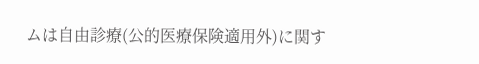ムは自由診療(公的医療保険適用外)に関す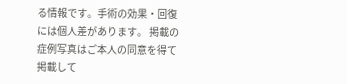る情報です。手術の効果・回復には個人差があります。 掲載の症例写真はご本人の同意を得て掲載して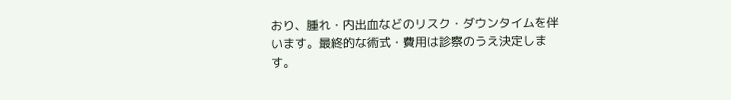おり、腫れ・内出血などのリスク・ダウンタイムを伴います。最終的な術式・費用は診察のうえ決定します。